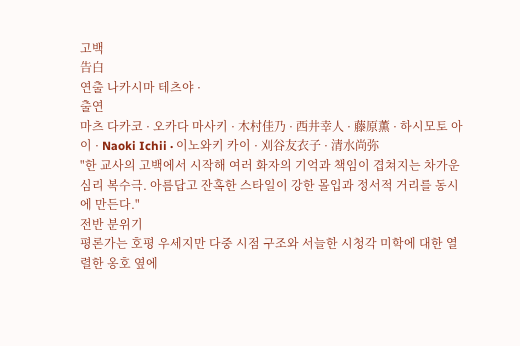고백
告白
연출 나카시마 테츠야 ·
출연
마츠 다카코 · 오카다 마사키 · 木村佳乃 · 西井幸人 · 藤原薫 · 하시모토 아이 · Naoki Ichii · 이노와키 카이 · 刈谷友衣子 · 清水尚弥
"한 교사의 고백에서 시작해 여러 화자의 기억과 책임이 겹쳐지는 차가운 심리 복수극. 아름답고 잔혹한 스타일이 강한 몰입과 정서적 거리를 동시에 만든다."
전반 분위기
평론가는 호평 우세지만 다중 시점 구조와 서늘한 시청각 미학에 대한 열렬한 옹호 옆에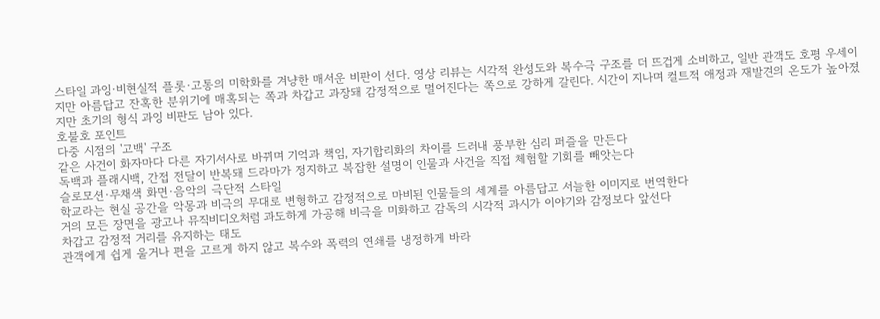스타일 과잉·비현실적 플롯·고통의 미학화를 겨냥한 매서운 비판이 선다. 영상 리뷰는 시각적 완성도와 복수극 구조를 더 뜨겁게 소비하고, 일반 관객도 호평 우세이지만 아름답고 잔혹한 분위기에 매혹되는 쪽과 차갑고 과장돼 감정적으로 멀어진다는 쪽으로 강하게 갈린다. 시간이 지나며 컬트적 애정과 재발견의 온도가 높아졌지만 초기의 형식 과잉 비판도 남아 있다.
호불호 포인트
다중 시점의 '고백' 구조
같은 사건이 화자마다 다른 자기서사로 바뀌며 기억과 책임, 자기합리화의 차이를 드러내 풍부한 심리 퍼즐을 만든다
독백과 플래시백, 간접 전달이 반복돼 드라마가 정지하고 복잡한 설명이 인물과 사건을 직접 체험할 기회를 빼앗는다
슬로모션·무채색 화면·음악의 극단적 스타일
학교라는 현실 공간을 악몽과 비극의 무대로 변형하고 감정적으로 마비된 인물들의 세계를 아름답고 서늘한 이미지로 번역한다
거의 모든 장면을 광고나 뮤직비디오처럼 과도하게 가공해 비극을 미화하고 감독의 시각적 과시가 이야기와 감정보다 앞선다
차갑고 감정적 거리를 유지하는 태도
관객에게 쉽게 울거나 편을 고르게 하지 않고 복수와 폭력의 연쇄를 냉정하게 바라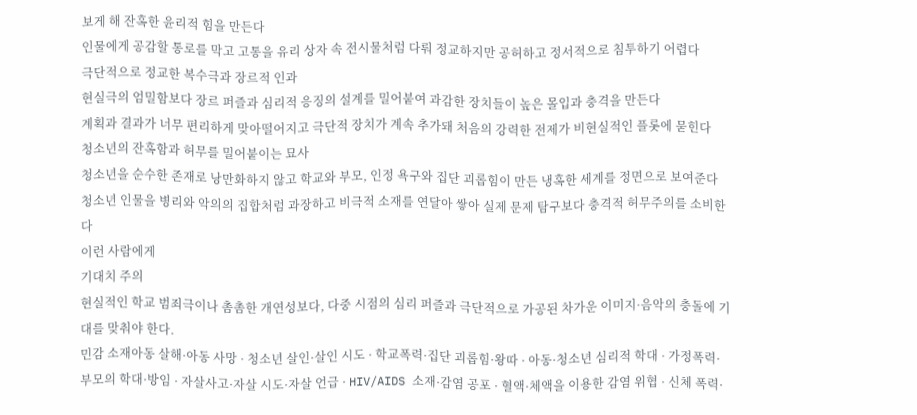보게 해 잔혹한 윤리적 힘을 만든다
인물에게 공감할 통로를 막고 고통을 유리 상자 속 전시물처럼 다뤄 정교하지만 공허하고 정서적으로 침투하기 어렵다
극단적으로 정교한 복수극과 장르적 인과
현실극의 엄밀함보다 장르 퍼즐과 심리적 응징의 설계를 밀어붙여 과감한 장치들이 높은 몰입과 충격을 만든다
계획과 결과가 너무 편리하게 맞아떨어지고 극단적 장치가 계속 추가돼 처음의 강력한 전제가 비현실적인 플롯에 묻힌다
청소년의 잔혹함과 허무를 밀어붙이는 묘사
청소년을 순수한 존재로 낭만화하지 않고 학교와 부모, 인정 욕구와 집단 괴롭힘이 만든 냉혹한 세계를 정면으로 보여준다
청소년 인물을 병리와 악의의 집합처럼 과장하고 비극적 소재를 연달아 쌓아 실제 문제 탐구보다 충격적 허무주의를 소비한다
이런 사람에게
기대치 주의
현실적인 학교 범죄극이나 촘촘한 개연성보다, 다중 시점의 심리 퍼즐과 극단적으로 가공된 차가운 이미지·음악의 충돌에 기대를 맞춰야 한다.
민감 소재아동 살해·아동 사망 · 청소년 살인·살인 시도 · 학교폭력·집단 괴롭힘·왕따 · 아동·청소년 심리적 학대 · 가정폭력·부모의 학대·방임 · 자살사고·자살 시도·자살 언급 · HIV/AIDS 소재·감염 공포 · 혈액·체액을 이용한 감염 위협 · 신체 폭력·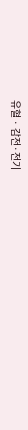유혈 · 감전·전기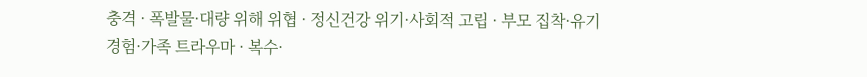충격 · 폭발물·대량 위해 위협 · 정신건강 위기·사회적 고립 · 부모 집착·유기 경험·가족 트라우마 · 복수·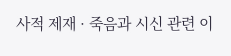사적 제재 · 죽음과 시신 관련 이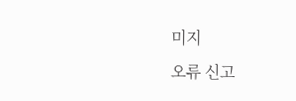미지
오류 신고